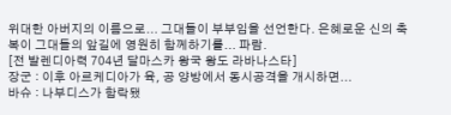위대한 아버지의 이름으로... 그대들이 부부임을 선언한다. 은혜로운 신의 축복이 그대들의 앞길에 영원히 함께하기를... 파람.
[전 발렌디아력 704년 달마스카 왕국 왕도 라바나스타]
장군 : 이후 아르케디아가 육, 공 양방에서 동시공격을 개시하면...
바슈 : 나부디스가 함락됐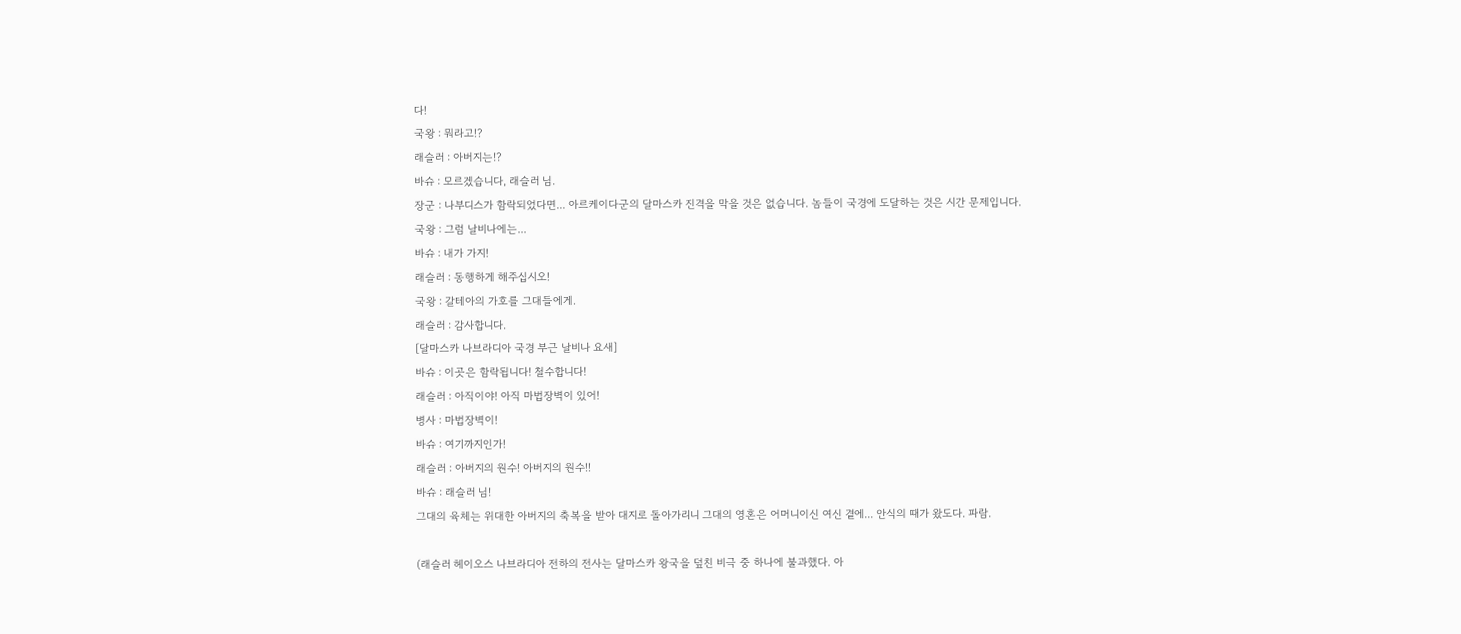다!
국왕 : 뭐라고!?
래슬러 : 아버지는!?
바슈 : 모르겠습니다, 래슬러 님.
장군 : 나부디스가 함락되었다면... 아르케이다군의 달마스카 진격을 막을 것은 없습니다. 놈들이 국경에 도달하는 것은 시간 문제입니다.
국왕 : 그럼 날비나에는...
바슈 : 내가 가지!
래슬러 : 동행하게 해주십시오!
국왕 : 갈테아의 가호를 그대들에게.
래슬러 : 감사합니다.
[달마스카 나브라디아 국경 부근 날비나 요새]
바슈 : 이곳은 함락됩니다! 철수합니다!
래슬러 : 아직이야! 아직 마법장벽이 있어!
병사 : 마법장벽이!
바슈 : 여기까지인가!
래슬러 : 아버지의 원수! 아버지의 원수!!
바슈 : 래슬러 님!
그대의 육체는 위대한 아버지의 축복을 받아 대지로 돌아가리니 그대의 영혼은 어머니이신 여신 곁에... 안식의 때가 왔도다. 파람.

(래슬러 헤이오스 나브라디아 전하의 전사는 달마스카 왕국을 덮친 비극 중 하나에 불과했다. 아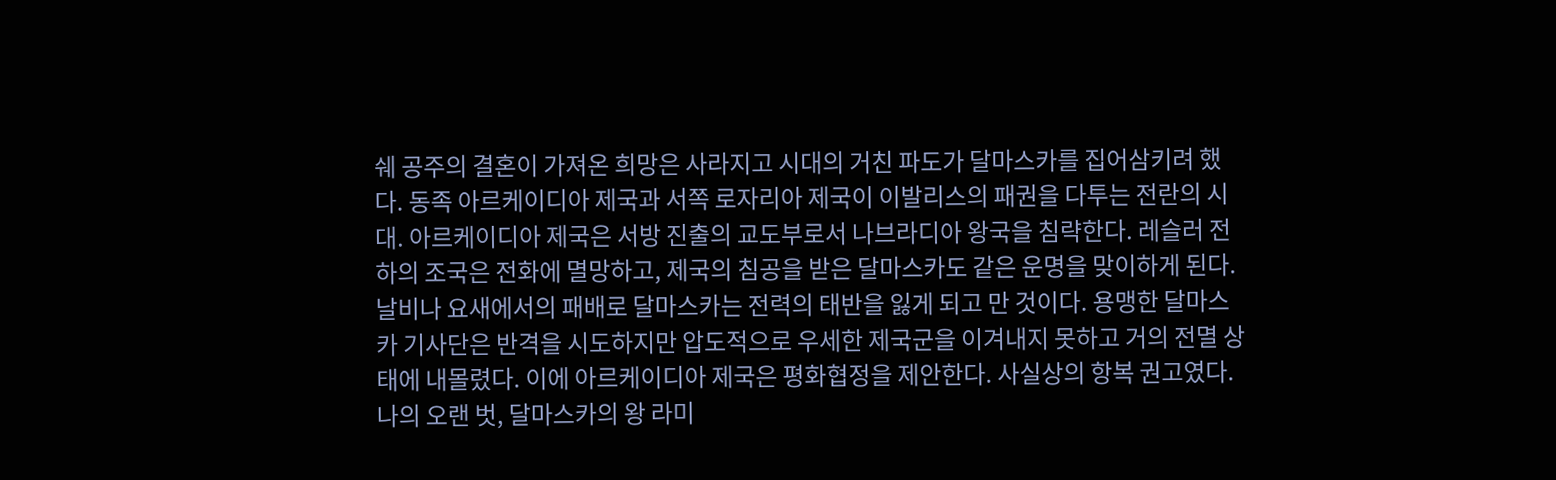쉐 공주의 결혼이 가져온 희망은 사라지고 시대의 거친 파도가 달마스카를 집어삼키려 했다. 동족 아르케이디아 제국과 서쪽 로자리아 제국이 이발리스의 패권을 다투는 전란의 시대. 아르케이디아 제국은 서방 진출의 교도부로서 나브라디아 왕국을 침략한다. 레슬러 전하의 조국은 전화에 멸망하고, 제국의 침공을 받은 달마스카도 같은 운명을 맞이하게 된다. 날비나 요새에서의 패배로 달마스카는 전력의 태반을 잃게 되고 만 것이다. 용맹한 달마스카 기사단은 반격을 시도하지만 압도적으로 우세한 제국군을 이겨내지 못하고 거의 전멸 상태에 내몰렸다. 이에 아르케이디아 제국은 평화협정을 제안한다. 사실상의 항복 권고였다. 나의 오랜 벗, 달마스카의 왕 라미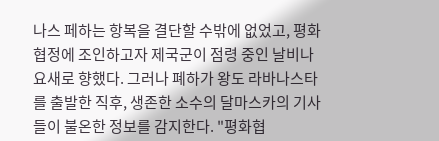나스 페하는 항복을 결단할 수밖에 없었고, 평화협정에 조인하고자 제국군이 점령 중인 날비나 요새로 향했다. 그러나 폐하가 왕도 라바나스타를 출발한 직후, 생존한 소수의 달마스카의 기사들이 불온한 정보를 감지한다. "평화협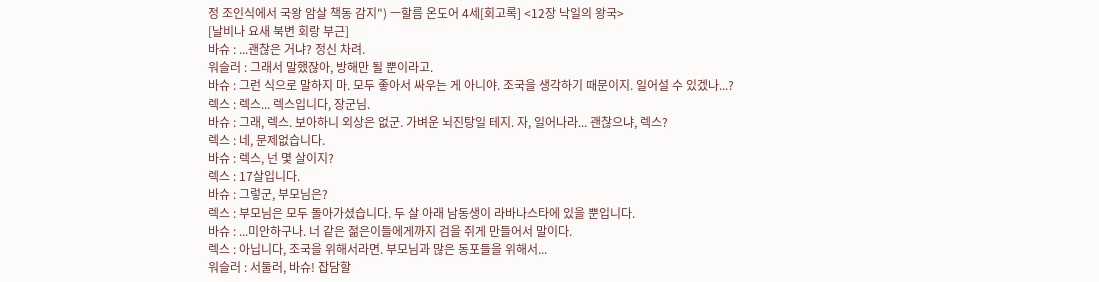정 조인식에서 국왕 암살 책동 감지") ㅡ할름 온도어 4세[회고록] <12장 낙일의 왕국>
[날비나 요새 북변 회랑 부근]
바슈 : ...괜찮은 거냐? 정신 차려.
워슬러 : 그래서 말했잖아, 방해만 될 뿐이라고.
바슈 : 그런 식으로 말하지 마. 모두 좋아서 싸우는 게 아니야. 조국을 생각하기 때문이지. 일어설 수 있겠나...?
렉스 : 렉스... 렉스입니다, 장군님.
바슈 : 그래, 렉스. 보아하니 외상은 없군. 가벼운 뇌진탕일 테지. 자, 일어나라... 괜찮으냐, 렉스?
렉스 : 네, 문제없습니다.
바슈 : 렉스, 넌 몇 살이지?
렉스 : 17살입니다.
바슈 : 그렇군, 부모님은?
렉스 : 부모님은 모두 돌아가셨습니다. 두 살 아래 남동생이 라바나스타에 있을 뿐입니다.
바슈 : ...미안하구나. 너 같은 젊은이들에게까지 검을 쥐게 만들어서 말이다.
렉스 : 아닙니다, 조국을 위해서라면. 부모님과 많은 동포들을 위해서...
워슬러 : 서둘러, 바슈! 잡담할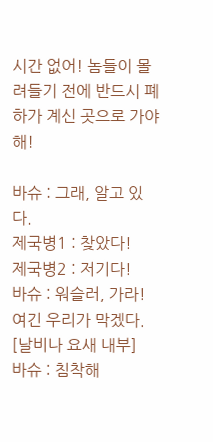시간 없어! 놈들이 몰려들기 전에 반드시 폐하가 계신 곳으로 가야 해!

바슈 : 그래, 알고 있다.
제국병1 : 찾았다!
제국병2 : 저기다!
바슈 : 워슬러, 가라! 여긴 우리가 막겠다.
[날비나 요새 내부]
바슈 : 침착해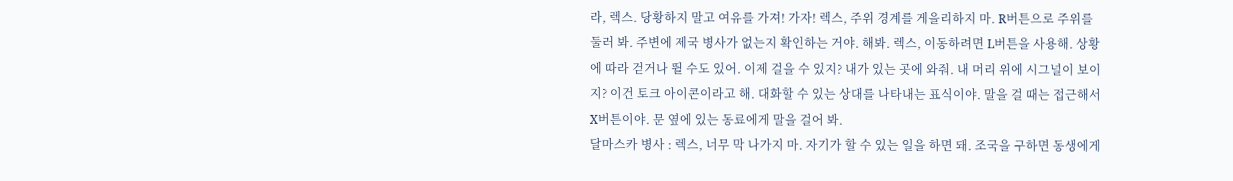라, 렉스. 당황하지 말고 여유를 가져! 가자! 렉스, 주위 경계를 게을리하지 마. R버튼으로 주위를 둘러 봐. 주변에 제국 병사가 없는지 확인하는 거야. 해봐. 렉스, 이동하려면 L버튼을 사용해. 상황에 따라 걷거나 뛸 수도 있어. 이제 걸을 수 있지? 내가 있는 곳에 와줘. 내 머리 위에 시그널이 보이지? 이건 토크 아이콘이라고 해. 대화할 수 있는 상대를 나타내는 표식이야. 말을 걸 때는 접근해서 X버튼이야. 문 옆에 있는 동료에게 말을 걸어 봐.
달마스카 병사 : 렉스, 너무 막 나가지 마. 자기가 할 수 있는 일을 하면 돼. 조국을 구하면 동생에게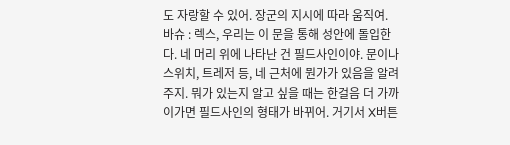도 자랑할 수 있어. 장군의 지시에 따라 움직여.
바슈 : 렉스, 우리는 이 문을 통해 성안에 돌입한다. 네 머리 위에 나타난 건 필드사인이야. 문이나 스위치, 트레저 등, 네 근처에 뭔가가 있음을 알려 주지. 뭐가 있는지 알고 싶을 때는 한걸음 더 가까이가면 필드사인의 형태가 바뀌어. 거기서 X버튼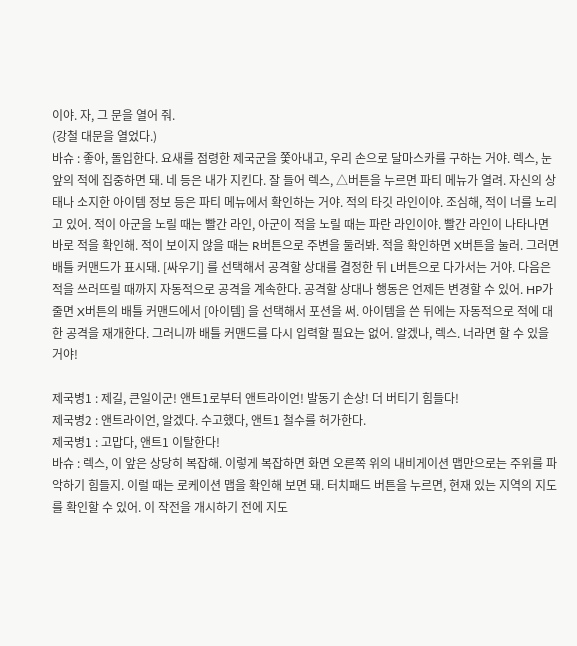이야. 자, 그 문을 열어 줘.
(강철 대문을 열었다.)
바슈 : 좋아, 돌입한다. 요새를 점령한 제국군을 쫓아내고, 우리 손으로 달마스카를 구하는 거야. 렉스, 눈앞의 적에 집중하면 돼. 네 등은 내가 지킨다. 잘 들어 렉스, △버튼을 누르면 파티 메뉴가 열려. 자신의 상태나 소지한 아이템 정보 등은 파티 메뉴에서 확인하는 거야. 적의 타깃 라인이야. 조심해, 적이 너를 노리고 있어. 적이 아군을 노릴 때는 빨간 라인, 아군이 적을 노릴 때는 파란 라인이야. 빨간 라인이 나타나면 바로 적을 확인해. 적이 보이지 않을 때는 R버튼으로 주변을 둘러봐. 적을 확인하면 X버튼을 눌러. 그러면 배틀 커맨드가 표시돼. [싸우기] 를 선택해서 공격할 상대를 결정한 뒤 L버튼으로 다가서는 거야. 다음은 적을 쓰러뜨릴 때까지 자동적으로 공격을 계속한다. 공격할 상대나 행동은 언제든 변경할 수 있어. HP가 줄면 X버튼의 배틀 커맨드에서 [아이템] 을 선택해서 포션을 써. 아이템을 쓴 뒤에는 자동적으로 적에 대한 공격을 재개한다. 그러니까 배틀 커맨드를 다시 입력할 필요는 없어. 알겠나, 렉스. 너라면 할 수 있을 거야!

제국병1 : 제길, 큰일이군! 앤트1로부터 앤트라이언! 발동기 손상! 더 버티기 힘들다!
제국병2 : 앤트라이언, 알겠다. 수고했다, 앤트1 철수를 허가한다.
제국병1 : 고맙다, 앤트1 이탈한다!
바슈 : 렉스, 이 앞은 상당히 복잡해. 이렇게 복잡하면 화면 오른쪽 위의 내비게이션 맵만으로는 주위를 파악하기 힘들지. 이럴 때는 로케이션 맵을 확인해 보면 돼. 터치패드 버튼을 누르면, 현재 있는 지역의 지도를 확인할 수 있어. 이 작전을 개시하기 전에 지도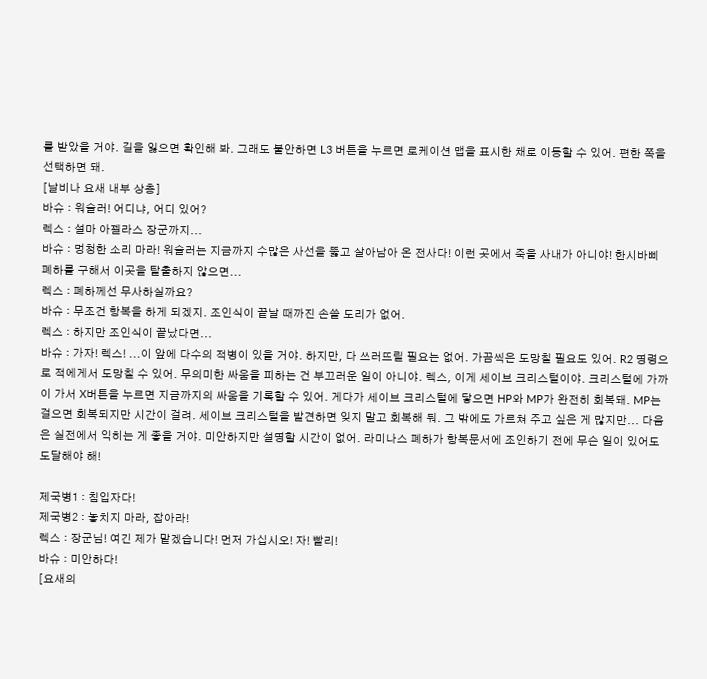를 받았을 거야. 길을 잃으면 확인해 봐. 그래도 불안하면 L3 버튼을 누르면 로케이션 맵을 표시한 채로 이동할 수 있어. 편한 쪽을 선택하면 돼.
[날비나 요새 내부 상층]
바슈 : 워슬러! 어디냐, 어디 있어?
렉스 : 설마 아젤라스 장군까지...
바슈 : 멍청한 소리 마라! 워슬러는 지금까지 수많은 사선을 뚫고 살아남아 온 전사다! 이런 곳에서 죽을 사내가 아니야! 한시바삐 폐하를 구해서 이곳을 탈출하지 않으면...
렉스 : 폐하께선 무사하실까요?
바슈 : 무조건 항복을 하게 되겠지. 조인식이 끝날 때까진 손쓸 도리가 없어.
렉스 : 하지만 조인식이 끝났다면...
바슈 : 가자! 렉스! ...이 앞에 다수의 적병이 있을 거야. 하지만, 다 쓰러뜨릴 필요는 없어. 가끔씩은 도망칠 필요도 있어. R2 명령으로 적에게서 도망칠 수 있어. 무의미한 싸움을 피하는 건 부끄러운 일이 아니야. 렉스, 이게 세이브 크리스털이야. 크리스털에 가까이 가서 X버튼을 누르면 지금까지의 싸움을 기록할 수 있어. 게다가 세이브 크리스털에 닿으면 HP와 MP가 완전히 회복돼. MP는 걸으면 회복되지만 시간이 걸려. 세이브 크리스털을 발견하면 잊지 말고 회복해 둬. 그 밖에도 가르쳐 주고 싶은 게 많지만... 다음은 실전에서 익히는 게 좋을 거야. 미안하지만 설명할 시간이 없어. 라미나스 폐하가 항복문서에 조인하기 전에 무슨 일이 있어도 도달해야 해!

제국병1 : 침입자다!
제국병2 : 놓치지 마라, 잡아라!
렉스 : 장군님! 여긴 제가 맡겠습니다! 먼저 가십시오! 자! 빨리!
바슈 : 미안하다!
[요새의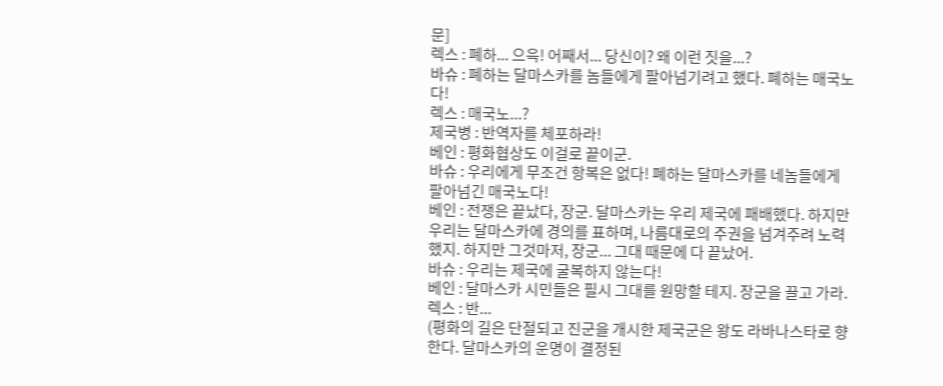문]
렉스 : 폐하... 으윽! 어째서... 당신이? 왜 이런 짓을...?
바슈 : 폐하는 달마스카를 놈들에게 팔아넘기려고 했다. 폐하는 매국노다!
렉스 : 매국노...?
제국병 : 반역자를 체포하라!
베인 : 평화협상도 이걸로 끝이군.
바슈 : 우리에게 무조건 항복은 없다! 폐하는 달마스카를 네놈들에게 팔아넘긴 매국노다!
베인 : 전쟁은 끝났다, 장군. 달마스카는 우리 제국에 패배했다. 하지만 우리는 달마스카에 경의를 표하며, 나름대로의 주권을 넘겨주려 노력했지. 하지만 그것마저, 장군... 그대 때문에 다 끝났어.
바슈 : 우리는 제국에 굴복하지 않는다!
베인 : 달마스카 시민들은 필시 그대를 원망할 테지. 장군을 끌고 가라.
렉스 : 반...
(평화의 길은 단절되고 진군을 개시한 제국군은 왕도 라바나스타로 향한다. 달마스카의 운명이 결정된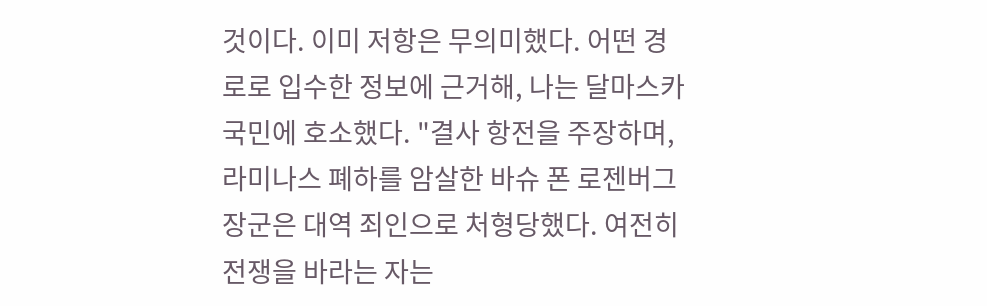것이다. 이미 저항은 무의미했다. 어떤 경로로 입수한 정보에 근거해, 나는 달마스카 국민에 호소했다. "결사 항전을 주장하며, 라미나스 폐하를 암살한 바슈 폰 로젠버그 장군은 대역 죄인으로 처형당했다. 여전히 전쟁을 바라는 자는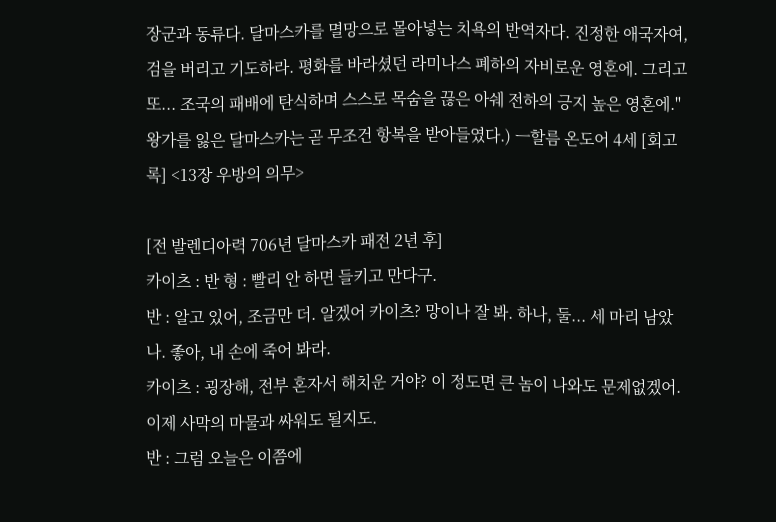장군과 동류다. 달마스카를 멸망으로 몰아넣는 치욕의 반역자다. 진정한 애국자여, 검을 버리고 기도하라. 평화를 바라셨던 라미나스 폐하의 자비로운 영혼에. 그리고 또... 조국의 패배에 탄식하며 스스로 목숨을 끊은 아쉐 전하의 긍지 높은 영혼에." 왕가를 잃은 달마스카는 곧 무조건 항복을 받아들였다.) ㅡ할름 온도어 4세 [회고록] <13장 우방의 의무>

[전 발렌디아력 706년 달마스카 패전 2년 후]
카이츠 : 반 형 : 빨리 안 하면 들키고 만다구.
반 : 알고 있어, 조금만 더. 알겠어 카이츠? 망이나 잘 봐. 하나, 둘... 세 마리 남았나. 좋아, 내 손에 죽어 봐라.
카이츠 : 굉장해, 전부 혼자서 해치운 거야? 이 정도면 큰 놈이 나와도 문제없겠어. 이제 사막의 마물과 싸워도 될지도.
반 : 그럼 오늘은 이쯤에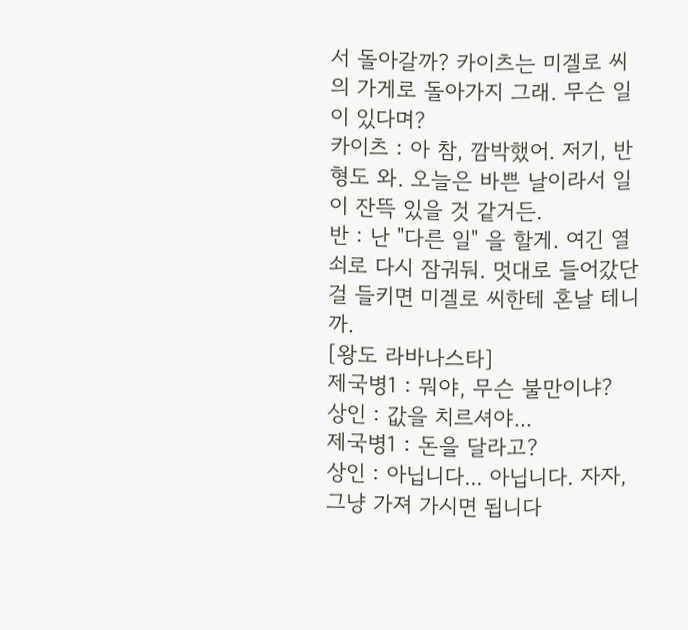서 돌아갈까? 카이츠는 미겔로 씨의 가게로 돌아가지 그래. 무슨 일이 있다며?
카이츠 : 아 참, 깜박했어. 저기, 반 형도 와. 오늘은 바쁜 날이라서 일이 잔뜩 있을 것 같거든.
반 : 난 "다른 일" 을 할게. 여긴 열쇠로 다시 잠궈둬. 멋대로 들어갔단 걸 들키면 미겔로 씨한테 혼날 테니까.
[왕도 라바나스타]
제국병1 : 뭐야, 무슨 불만이냐?
상인 : 값을 치르셔야...
제국병1 : 돈을 달라고?
상인 : 아닙니다... 아닙니다. 자자, 그냥 가져 가시면 됩니다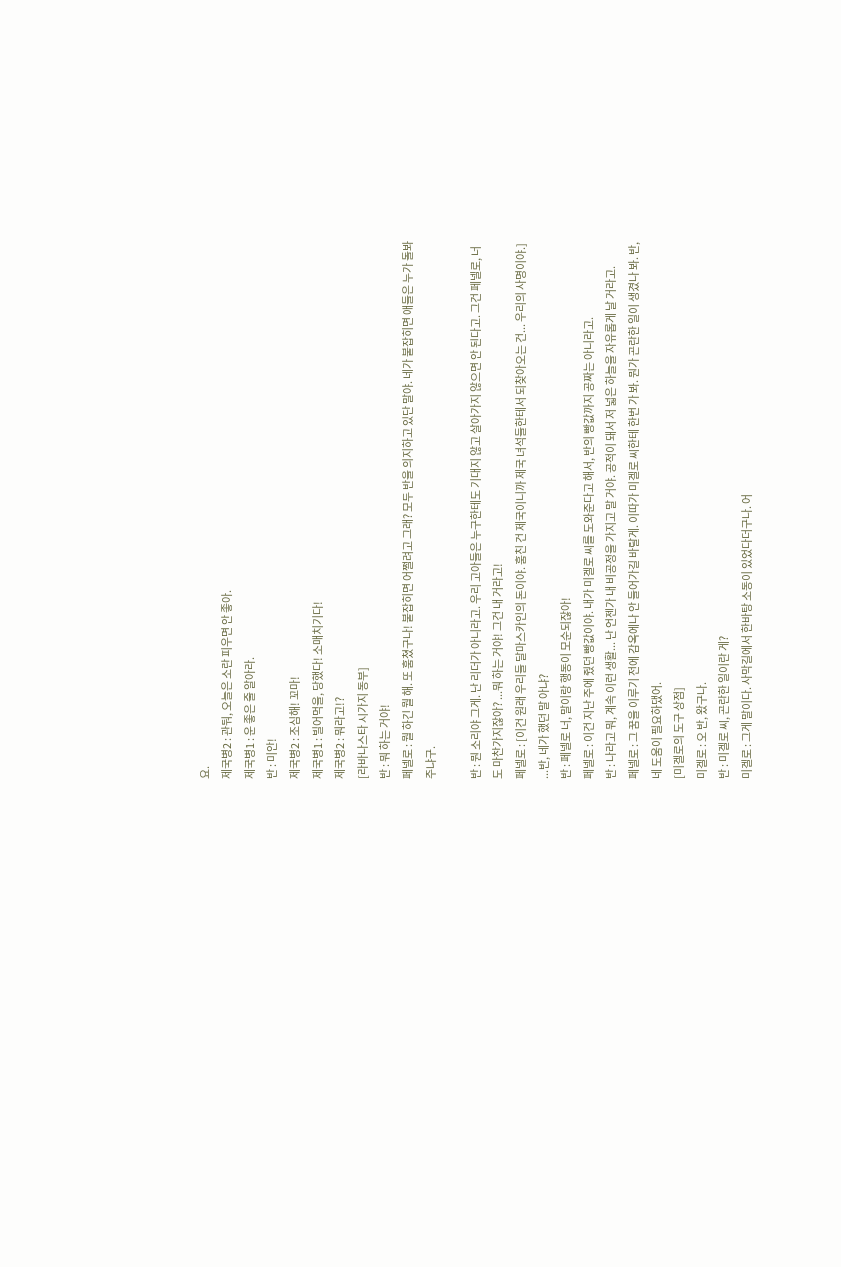요.
제국병2 : 관둬, 오늘은 소란 피우면 안 좋아.
제국병1 : 운 좋은 줄 알아라.
반 : 미안!
제국병2 : 조심해! 꼬마!
제국병1 : 빌어먹을, 당했다! 소매치기다!
제국병2 : 뭐라고!?
[라바나스타 시가지 동부]
반 : 뭐 하는 거야!
페넬로 : 뭘 하긴 뭘 해. 또 훔쳤구나! 붙잡히면 어쩔려고 그래? 모두 반을 의지하고 있단 말야. 네가 붙잡히면 애들은 누가 돌봐주냐구.

반 : 뭔 소리야 그게. 난 리더가 아니라고. 우리 고아들은 누구한테도 기대지 않고 살아가지 않으면 안 된다고. 그건 페넬로, 너도 마찬가지잖아? ...뭐 하는 거야! 그건 내 거라고!
페넬로 : [이건 원래 우리들 달마스카인의 돈이야. 훔친 건 제국이니까 제국 녀석들한테서 되찾아오는 건... 우리의 사명이야.] ...반, 네가 했던 말 아냐?
반 : 페넬로 너, 말이랑 행동이 모순되잖아!
페넬로 : 이건 지난 주에 줬던 빵값이야. 내가 미겔로 씨를 도와준다고 해서, 반의 빵값까지 공짜는 아니라고.
반 : 나라고 뭐, 계속 이런 생활... 난 언젠가 내 비공정을 가지고 말 거야. 공적이 돼서 저 넓은 하늘을 자유롭게 날 거라고.
페넬로 : 그 꿈을 이루기 전에 감옥에나 안 들어가길 바랄게. 이따가 미겔로 씨한테 한번 가 봐. 뭔가 곤란한 일이 생겼나 봐. 반, 네 도움이 필요하댔어.
[미겔로의 도구 상점]
미겔로 : 오 반, 왔구나.
반 : 미겔로 씨, 곤란한 일이란 게?
미겔로 : 그게 말이다. 사막길에서 한바탕 소동이 있었다더구나. 어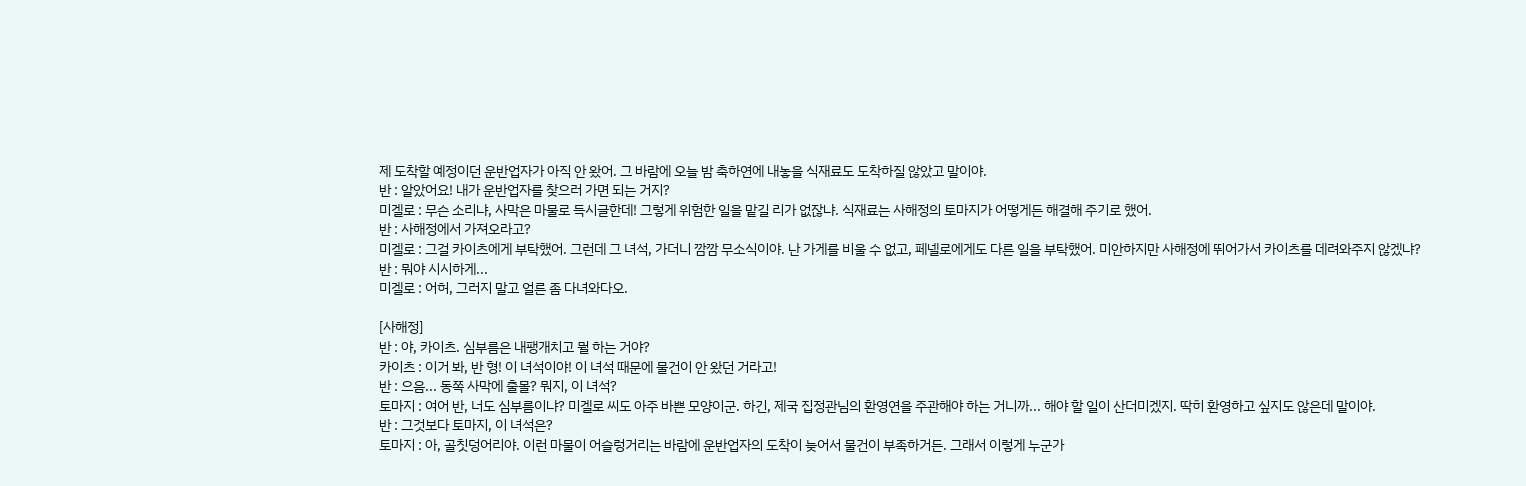제 도착할 예정이던 운반업자가 아직 안 왔어. 그 바람에 오늘 밤 축하연에 내놓을 식재료도 도착하질 않았고 말이야.
반 : 알았어요! 내가 운반업자를 찾으러 가면 되는 거지?
미겔로 : 무슨 소리냐, 사막은 마물로 득시글한데! 그렇게 위험한 일을 맡길 리가 없잖냐. 식재료는 사해정의 토마지가 어떻게든 해결해 주기로 했어.
반 : 사해정에서 가져오라고?
미겔로 : 그걸 카이츠에게 부탁했어. 그런데 그 녀석, 가더니 깜깜 무소식이야. 난 가게를 비울 수 없고, 페넬로에게도 다른 일을 부탁했어. 미안하지만 사해정에 뛰어가서 카이츠를 데려와주지 않겠냐?
반 : 뭐야 시시하게...
미겔로 : 어허, 그러지 말고 얼른 좀 다녀와다오.

[사해정]
반 : 야, 카이츠. 심부름은 내팽개치고 뭘 하는 거야?
카이츠 : 이거 봐, 반 형! 이 녀석이야! 이 녀석 때문에 물건이 안 왔던 거라고!
반 : 으음... 동쪽 사막에 출몰? 뭐지, 이 녀석?
토마지 : 여어 반, 너도 심부름이냐? 미겔로 씨도 아주 바쁜 모양이군. 하긴, 제국 집정관님의 환영연을 주관해야 하는 거니까... 해야 할 일이 산더미겠지. 딱히 환영하고 싶지도 않은데 말이야.
반 : 그것보다 토마지, 이 녀석은?
토마지 : 아, 골칫덩어리야. 이런 마물이 어슬렁거리는 바람에 운반업자의 도착이 늦어서 물건이 부족하거든. 그래서 이렇게 누군가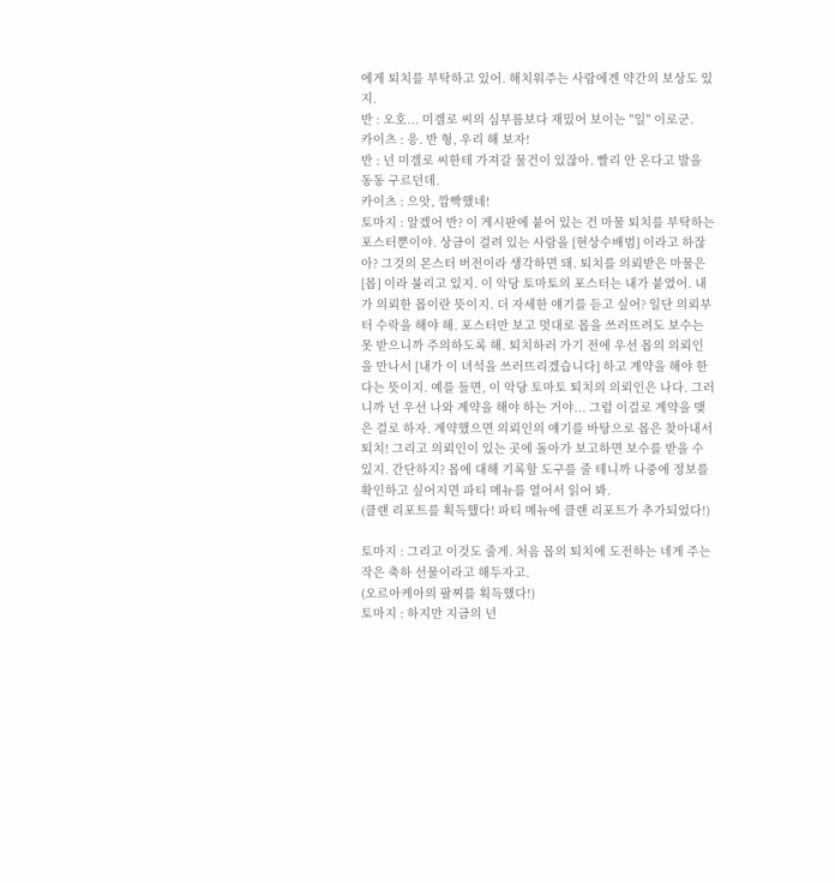에게 퇴치를 부탁하고 있어. 해치워주는 사람에겐 약간의 보상도 있지.
반 : 오호... 미겔로 씨의 심부름보다 재밌어 보이는 "일" 이로군.
카이츠 : 응. 반 형, 우리 해 보자!
반 : 넌 미겔로 씨한테 가져갈 물건이 있잖아. 빨리 안 온다고 발을 동동 구르던데.
카이츠 : 으앗, 깜빡했네!
토마지 : 알겠어 반? 이 게시판에 붙어 있는 건 마물 퇴치를 부탁하는 포스터뿐이야. 상금이 걸려 있는 사람을 [현상수배범] 이라고 하잖아? 그것의 몬스터 버전이라 생각하면 돼. 퇴치를 의뢰받은 마물은 [몹] 이라 불리고 있지. 이 악당 토마토의 포스터는 내가 붙였어. 내가 의뢰한 몹이란 뜻이지. 더 자세한 얘기를 듣고 싶어? 일단 의뢰부터 수락을 해야 해. 포스터만 보고 멋대로 몹을 쓰러뜨려도 보수는 못 받으니까 주의하도록 해. 퇴치하러 가기 전에 우선 몹의 의뢰인을 만나서 [내가 이 녀석을 쓰러뜨리겠습니다] 하고 계약을 해야 한다는 뜻이지. 예를 들면, 이 악당 토마토 퇴치의 의뢰인은 나다. 그러니까 넌 우선 나와 계약을 해야 하는 거야... 그럼 이걸로 계약을 맺은 걸로 하자. 계약했으면 의뢰인의 얘기를 바탕으로 몹은 찾아내서 퇴치! 그리고 의뢰인이 있는 곳에 돌아가 보고하면 보수를 받을 수 있지. 간단하지? 몹에 대해 기록할 도구를 줄 테니까 나중에 정보를 확인하고 싶어지면 파티 메뉴를 열어서 읽어 봐.
(클랜 리포트를 획득했다! 파티 메뉴에 클랜 리포트가 추가되었다!)

토마지 : 그리고 이것도 줄게. 처음 몹의 퇴치에 도전하는 네게 주는 작은 축하 선물이라고 해두자고.
(오르아케아의 팔찌를 획득했다!)
토마지 : 하지만 지금의 넌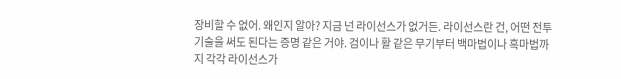장비할 수 없어. 왜인지 알아? 지금 넌 라이선스가 없거든. 라이선스란 건, 어떤 전투 기술을 써도 된다는 증명 같은 거야. 검이나 활 같은 무기부터 백마법이나 흑마법까지 각각 라이선스가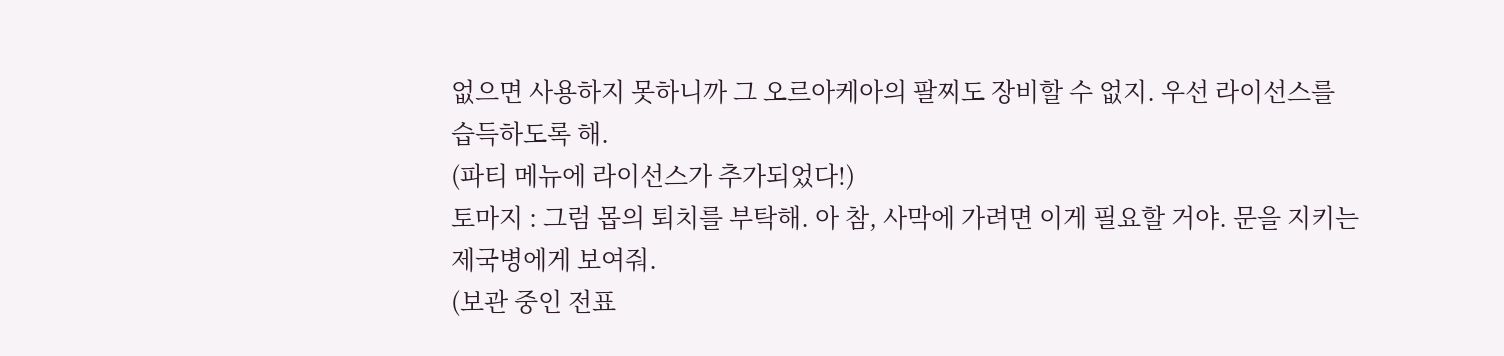없으면 사용하지 못하니까 그 오르아케아의 팔찌도 장비할 수 없지. 우선 라이선스를 습득하도록 해.
(파티 메뉴에 라이선스가 추가되었다!)
토마지 : 그럼 몹의 퇴치를 부탁해. 아 참, 사막에 가려면 이게 필요할 거야. 문을 지키는 제국병에게 보여줘.
(보관 중인 전표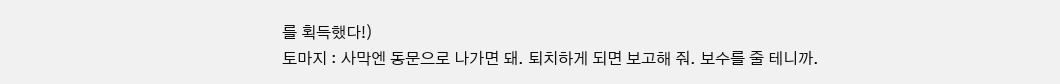를 획득했다!)
토마지 : 사막엔 동문으로 나가면 돼. 퇴치하게 되면 보고해 줘. 보수를 줄 테니까.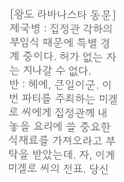[왕도 라바나스타 동문]
제국병 : 집정관 각하의 부임식 때문에 특별 경계 중이다. 허가 없는 자는 지나갈 수 없다.
반 : 헤에, 큰일이군. 이번 파티를 주최하는 미겔로 씨에게 집정관께 내놓을 요리에 쓸 중요한 식재료를 가져오라고 부탁을 받았는데. 자, 이게 미겔로 씨의 전표. 당신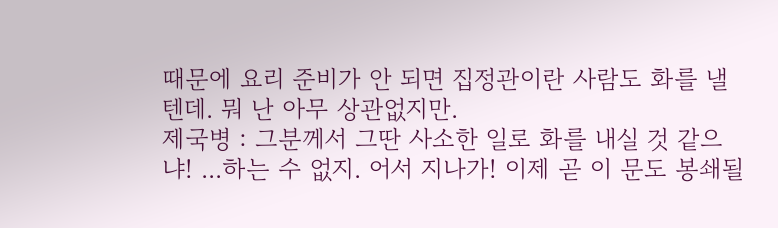때문에 요리 준비가 안 되면 집정관이란 사람도 화를 낼 텐데. 뭐 난 아무 상관없지만.
제국병 : 그분께서 그딴 사소한 일로 화를 내실 것 같으냐! ...하는 수 없지. 어서 지나가! 이제 곧 이 문도 봉쇄될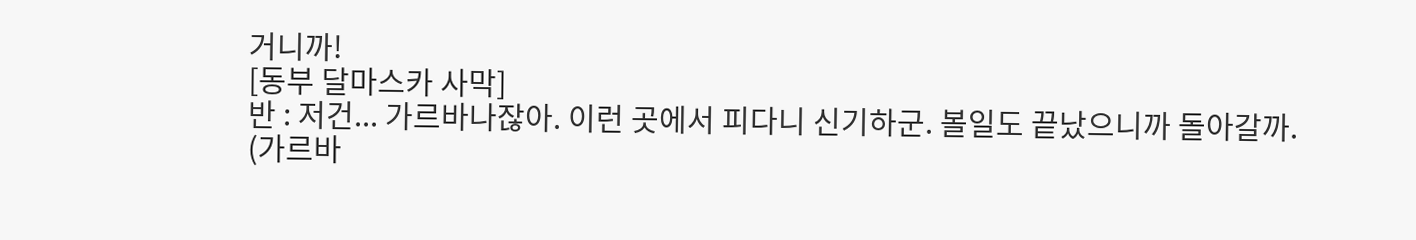거니까!
[동부 달마스카 사막]
반 : 저건... 가르바나잖아. 이런 곳에서 피다니 신기하군. 볼일도 끝났으니까 돌아갈까.
(가르바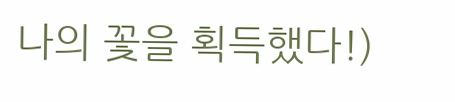나의 꽃을 획득했다!)